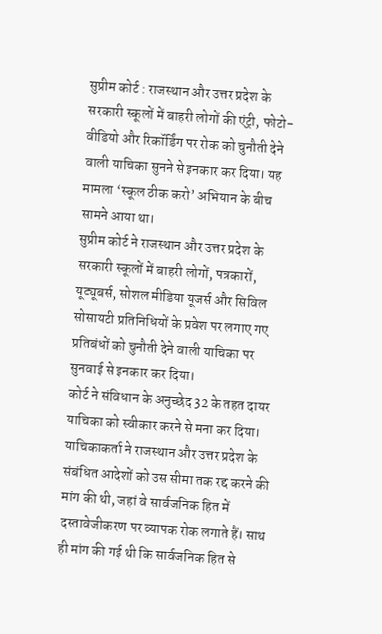सुप्रीम कोर्ट : राजस्थान और उत्तर प्रदेश के सरकारी स्कूलों में बाहरी लोगों की एंट्री, फोटो-वीडियो और रिकॉर्डिंग पर रोक को चुनौती देने वाली याचिका सुनने से इनकार कर दिया। यह मामला ‘स्कूल ठीक करो’ अभियान के बीच सामने आया था।
सुप्रीम कोर्ट ने राजस्थान और उत्तर प्रदेश के सरकारी स्कूलों में बाहरी लोगों, पत्रकारों, यूट्यूबर्स, सोशल मीडिया यूजर्स और सिविल सोसायटी प्रतिनिधियों के प्रवेश पर लगाए गए प्रतिबंधों को चुनौती देने वाली याचिका पर सुनवाई से इनकार कर दिया।
कोर्ट ने संविधान के अनुच्छेद 32 के तहत दायर याचिका को स्वीकार करने से मना कर दिया।
याचिकाकर्ता ने राजस्थान और उत्तर प्रदेश के संबंधित आदेशों को उस सीमा तक रद्द करने की मांग की थी, जहां वे सार्वजनिक हित में दस्तावेजीकरण पर व्यापक रोक लगाते हैं। साथ ही मांग की गई थी कि सार्वजनिक हित से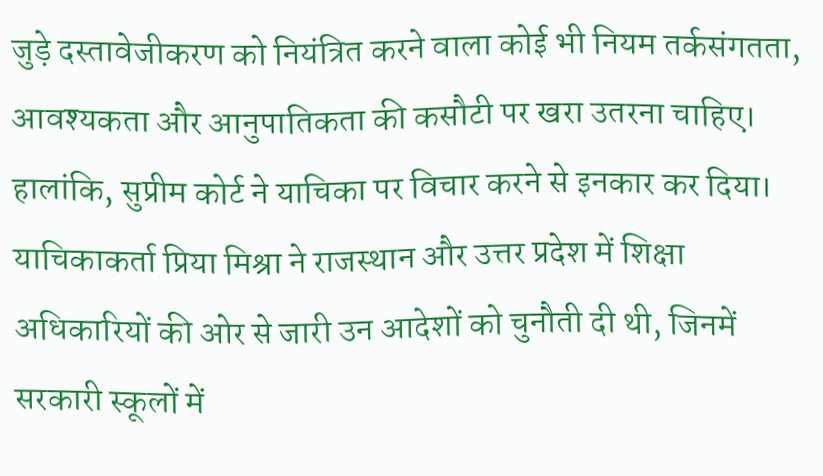जुड़े दस्तावेजीकरण को नियंत्रित करने वाला कोई भी नियम तर्कसंगतता, आवश्यकता और आनुपातिकता की कसौटी पर खरा उतरना चाहिए। हालांकि, सुप्रीम कोर्ट ने याचिका पर विचार करने से इनकार कर दिया।
याचिकाकर्ता प्रिया मिश्रा ने राजस्थान और उत्तर प्रदेश में शिक्षा अधिकारियों की ओर से जारी उन आदेशों को चुनौती दी थी, जिनमें सरकारी स्कूलों में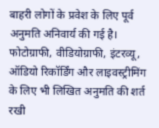बाहरी लोगों के प्रवेश के लिए पूर्व अनुमति अनिवार्य की गई है।
फोटोग्राफी, वीडियोग्राफी, इंटरव्यू, ऑडियो रिकॉर्डिंग और लाइवस्ट्रीमिंग के लिए भी लिखित अनुमति की शर्त रखी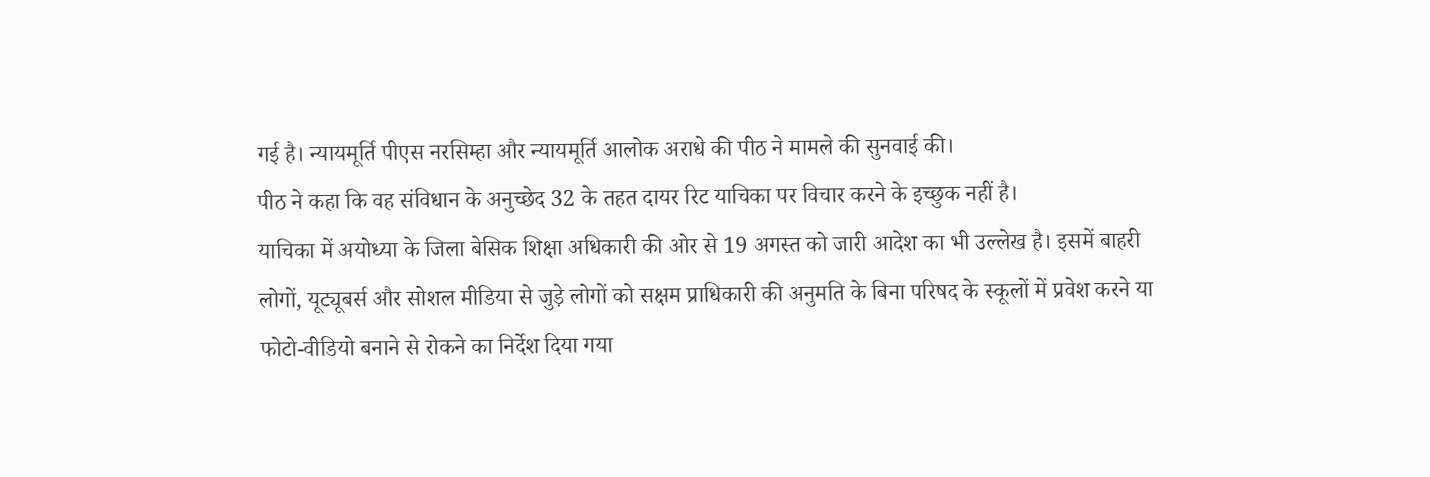गई है। न्यायमूर्ति पीएस नरसिम्हा और न्यायमूर्ति आलोक अराधे की पीठ ने मामले की सुनवाई की।
पीठ ने कहा कि वह संविधान के अनुच्छेद 32 के तहत दायर रिट याचिका पर विचार करने के इच्छुक नहीं है।
याचिका में अयोध्या के जिला बेसिक शिक्षा अधिकारी की ओर से 19 अगस्त को जारी आदेश का भी उल्लेख है। इसमें बाहरी लोगों, यूट्यूबर्स और सोशल मीडिया से जुड़े लोगों को सक्षम प्राधिकारी की अनुमति के बिना परिषद के स्कूलों में प्रवेश करने या फोटो-वीडियो बनाने से रोकने का निर्देश दिया गया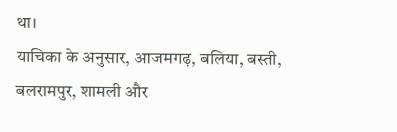था।
याचिका के अनुसार, आजमगढ़, बलिया, बस्ती, बलरामपुर, शामली और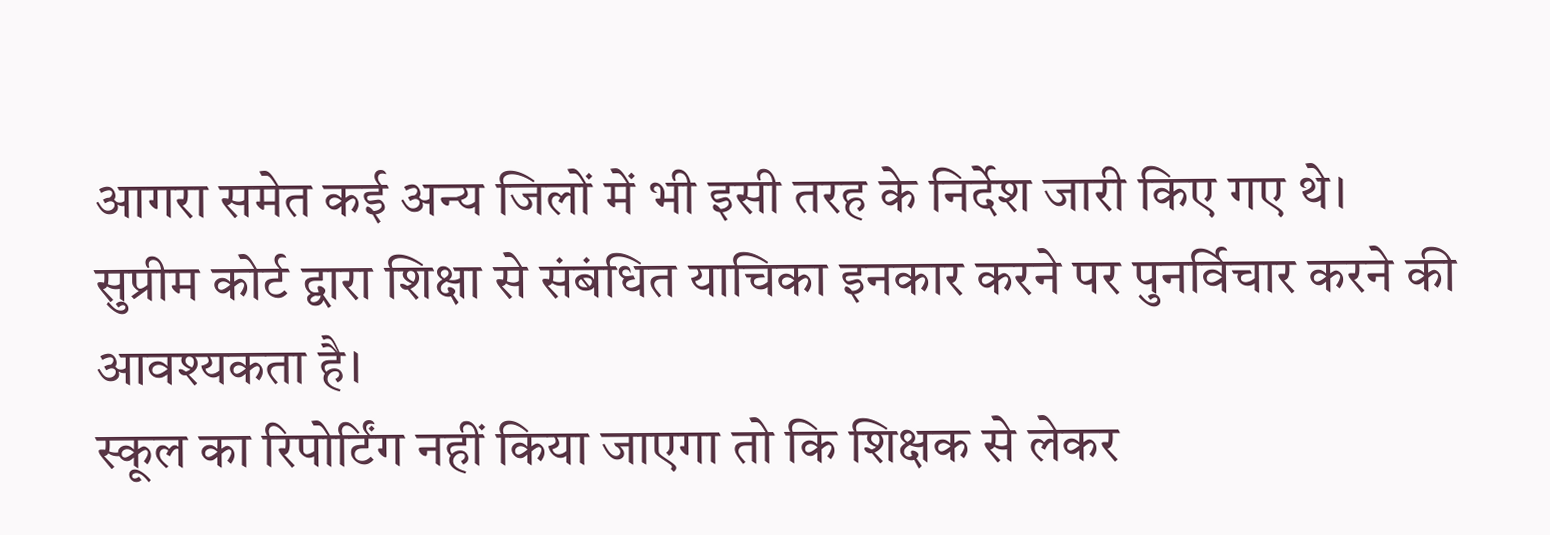आगरा समेत कई अन्य जिलों में भी इसी तरह के निर्देश जारी किए गए थे।
सुप्रीम कोर्ट द्वारा शिक्षा से संबंधित याचिका इनकार करने पर पुनर्विचार करने की आवश्यकता है।
स्कूल का रिपोर्टिंग नहीं किया जाएगा तो कि शिक्षक से लेकर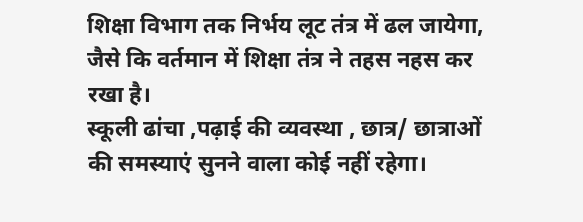शिक्षा विभाग तक निर्भय लूट तंत्र में ढल जायेगा, जैसे कि वर्तमान में शिक्षा तंत्र ने तहस नहस कर रखा है।
स्कूली ढांचा ,पढ़ाई की व्यवस्था , छात्र/ छात्राओं की समस्याएं सुनने वाला कोई नहीं रहेगा।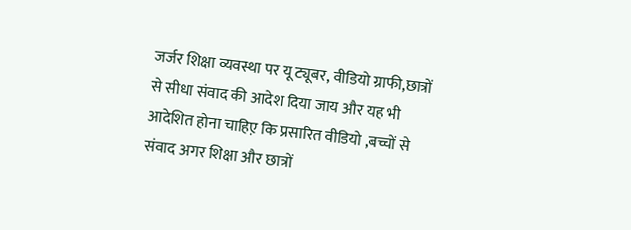जर्जर शिक्षा व्यवस्था पर यू ट्यूबर, वीडियो ग्राफी,छात्रों से सीधा संवाद की आदेश दिया जाय और यह भी आदेशित होना चाहिए़ कि प्रसारित वीडियो ,बच्चों से संवाद अगर शिक्षा और छात्रों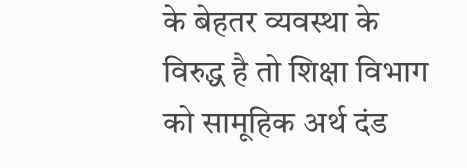के बेहतर व्यवस्था के विरुद्ध है तो शिक्षा विभाग को सामूहिक अर्थ दंड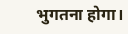भुगतना होगा।